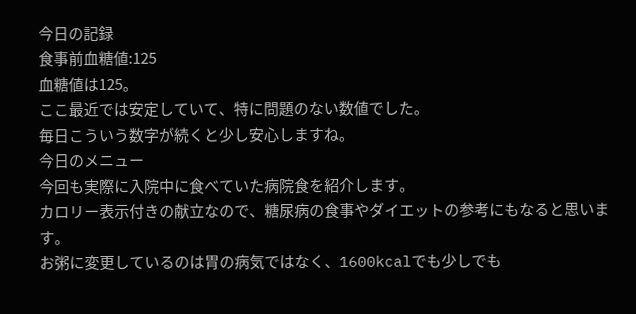今日の記録
食事前血糖値:125
血糖値は125。
ここ最近では安定していて、特に問題のない数値でした。
毎日こういう数字が続くと少し安心しますね。
今日のメニュー
今回も実際に入院中に食べていた病院食を紹介します。
カロリー表示付きの献立なので、糖尿病の食事やダイエットの参考にもなると思います。
お粥に変更しているのは胃の病気ではなく、1600kcalでも少しでも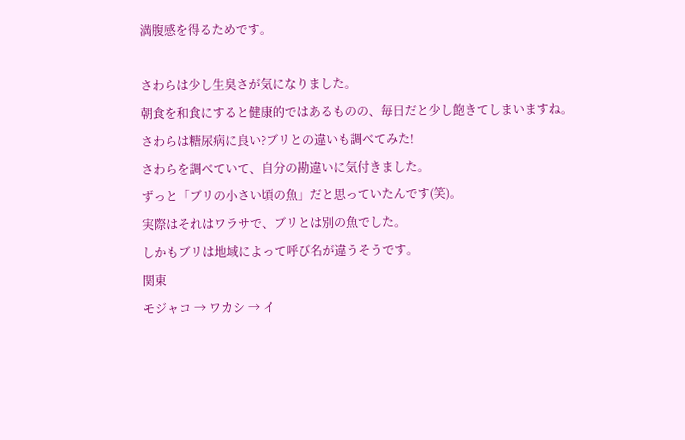満腹感を得るためです。

さわらは少し生臭さが気になりました。
朝食を和食にすると健康的ではあるものの、毎日だと少し飽きてしまいますね。
さわらは糖尿病に良い?ブリとの違いも調べてみた!
さわらを調べていて、自分の勘違いに気付きました。
ずっと「ブリの小さい頃の魚」だと思っていたんです(笑)。
実際はそれはワラサで、ブリとは別の魚でした。
しかもブリは地域によって呼び名が違うそうです。
関東
モジャコ → ワカシ → イ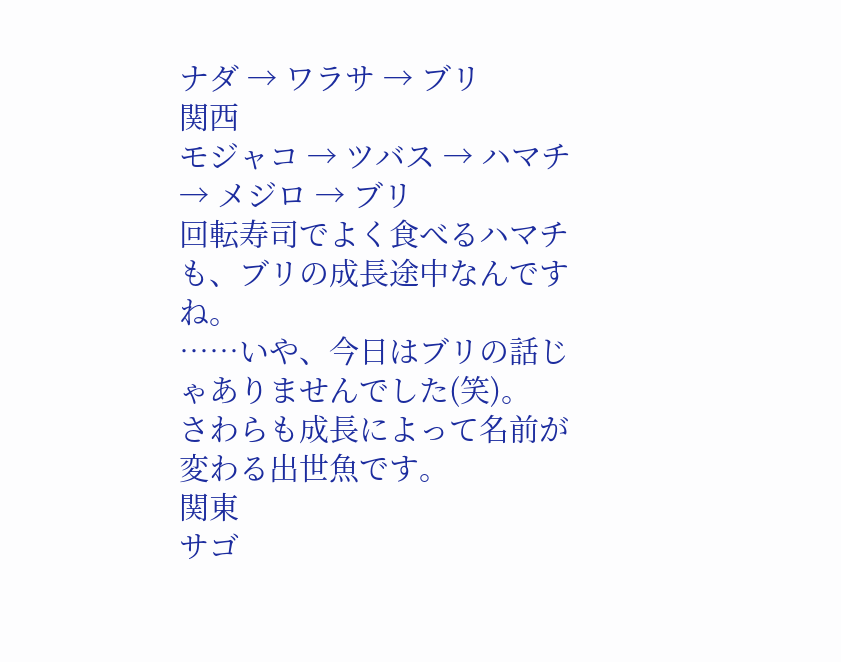ナダ → ワラサ → ブリ
関西
モジャコ → ツバス → ハマチ → メジロ → ブリ
回転寿司でよく食べるハマチも、ブリの成長途中なんですね。
……いや、今日はブリの話じゃありませんでした(笑)。
さわらも成長によって名前が変わる出世魚です。
関東
サゴ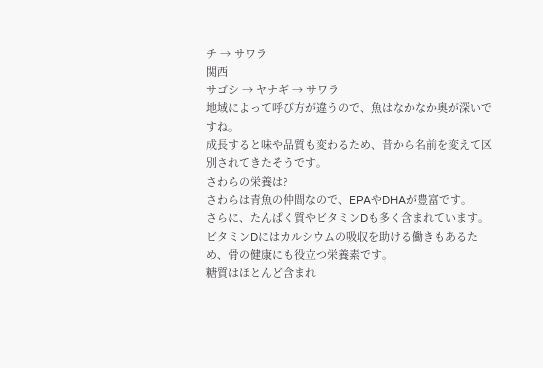チ → サワラ
関西
サゴシ → ヤナギ → サワラ
地域によって呼び方が違うので、魚はなかなか奥が深いですね。
成長すると味や品質も変わるため、昔から名前を変えて区別されてきたそうです。
さわらの栄養は?
さわらは青魚の仲間なので、EPAやDHAが豊富です。
さらに、たんぱく質やビタミンDも多く含まれています。
ビタミンDにはカルシウムの吸収を助ける働きもあるため、骨の健康にも役立つ栄養素です。
糖質はほとんど含まれ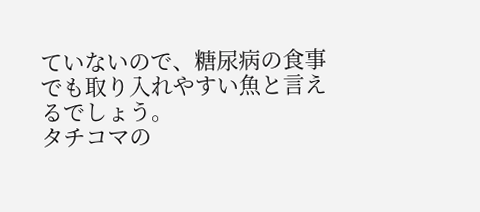ていないので、糖尿病の食事でも取り入れやすい魚と言えるでしょう。
タチコマの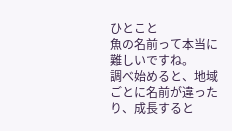ひとこと
魚の名前って本当に難しいですね。
調べ始めると、地域ごとに名前が違ったり、成長すると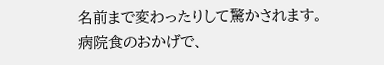名前まで変わったりして驚かされます。
病院食のおかげで、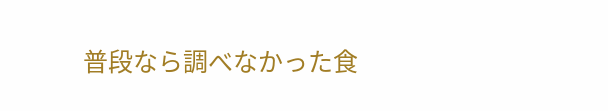普段なら調べなかった食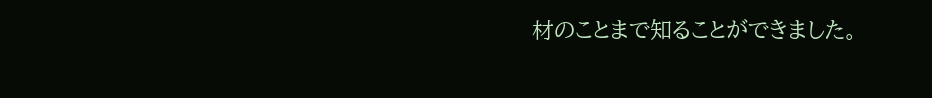材のことまで知ることができました。